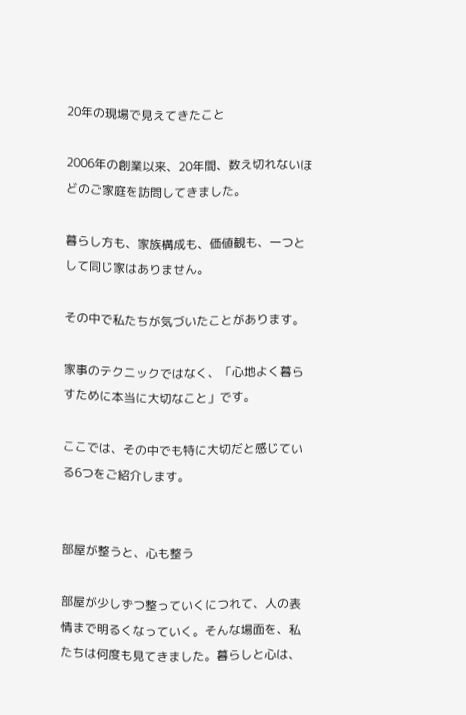20年の現場で見えてきたこと

2006年の創業以来、20年間、数え切れないほどのご家庭を訪問してきました。

暮らし方も、家族構成も、価値観も、一つとして同じ家はありません。

その中で私たちが気づいたことがあります。

家事のテクニックではなく、「心地よく暮らすために本当に大切なこと」です。

ここでは、その中でも特に大切だと感じている6つをご紹介します。


部屋が整うと、心も整う

部屋が少しずつ整っていくにつれて、人の表情まで明るくなっていく。そんな場面を、私たちは何度も見てきました。暮らしと心は、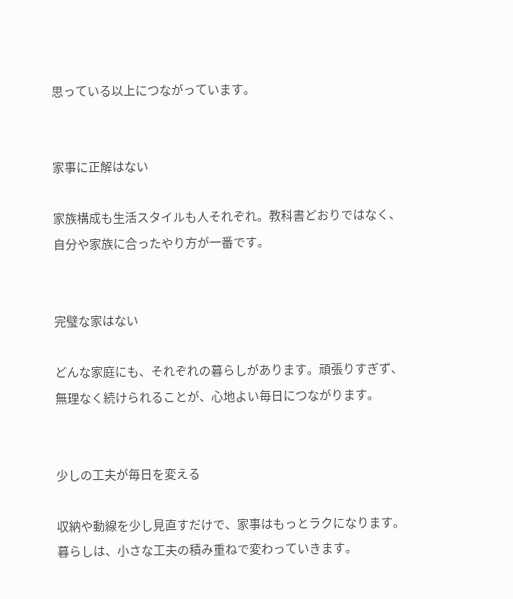思っている以上につながっています。


家事に正解はない

家族構成も生活スタイルも人それぞれ。教科書どおりではなく、自分や家族に合ったやり方が一番です。


完璧な家はない

どんな家庭にも、それぞれの暮らしがあります。頑張りすぎず、無理なく続けられることが、心地よい毎日につながります。


少しの工夫が毎日を変える

収納や動線を少し見直すだけで、家事はもっとラクになります。暮らしは、小さな工夫の積み重ねで変わっていきます。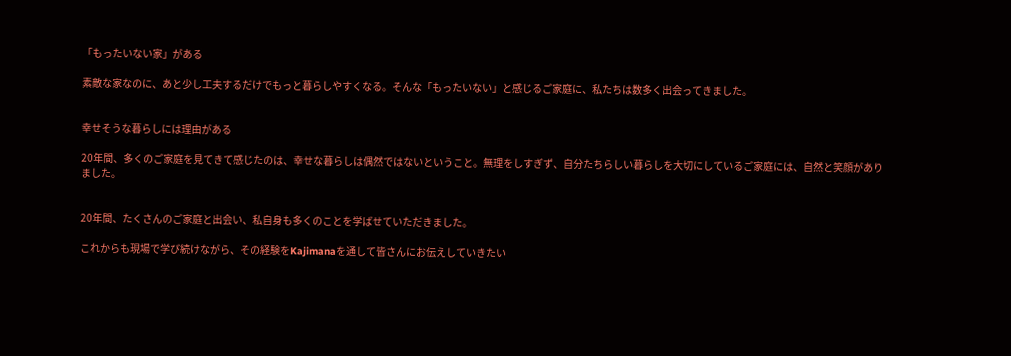「もったいない家」がある

素敵な家なのに、あと少し工夫するだけでもっと暮らしやすくなる。そんな「もったいない」と感じるご家庭に、私たちは数多く出会ってきました。


幸せそうな暮らしには理由がある

20年間、多くのご家庭を見てきて感じたのは、幸せな暮らしは偶然ではないということ。無理をしすぎず、自分たちらしい暮らしを大切にしているご家庭には、自然と笑顔がありました。


20年間、たくさんのご家庭と出会い、私自身も多くのことを学ばせていただきました。

これからも現場で学び続けながら、その経験をKajimanaを通して皆さんにお伝えしていきたい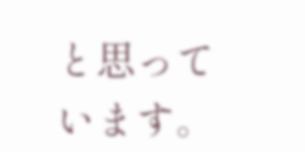と思っています。